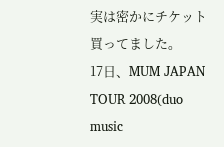実は密かにチケット買ってました。
17日、MUM JAPAN TOUR 2008(duo music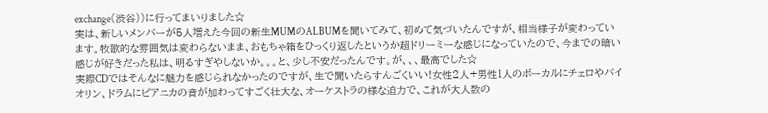exchange(渋谷))に行ってまいりました☆
実は、新しいメンバーが5人増えた今回の新生MUMのALBUMを聞いてみて、初めて気づいたんですが、相当様子が変わっています。牧歌的な雰囲気は変わらないまま、おもちゃ箱をひっくり返したというか超ドリーミーな感じになっていたので、今までの暗い感じが好きだった私は、明るすぎやしないか。。。と、少し不安だったんです。が、、、最高でした☆
実際CDではそんなに魅力を感じられなかったのですが、生で聞いたらすんごくいい!女性2人+男性1人のボーカルにチェロやバイオリン、ドラムにピアニカの音が加わってすごく壮大な、オーケストラの様な迫力で、これが大人数の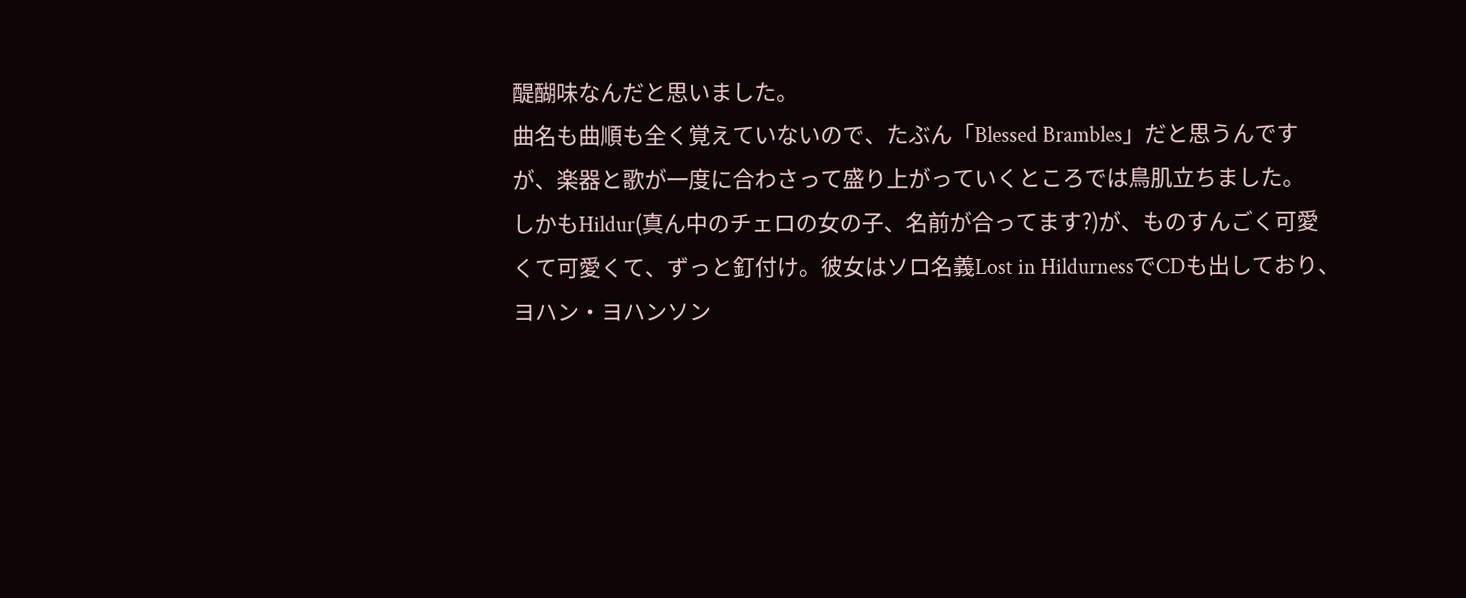醍醐味なんだと思いました。
曲名も曲順も全く覚えていないので、たぶん「Blessed Brambles」だと思うんですが、楽器と歌が一度に合わさって盛り上がっていくところでは鳥肌立ちました。
しかもHildur(真ん中のチェロの女の子、名前が合ってます?)が、ものすんごく可愛くて可愛くて、ずっと釘付け。彼女はソロ名義Lost in HildurnessでCDも出しており、ヨハン・ヨハンソン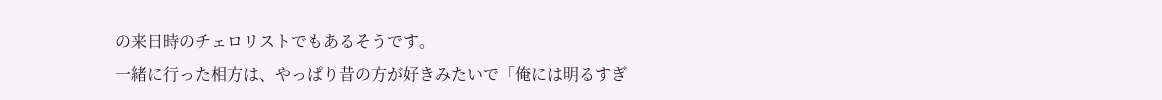の来日時のチェロリストでもあるそうです。
一緒に行った相方は、やっぱり昔の方が好きみたいで「俺には明るすぎ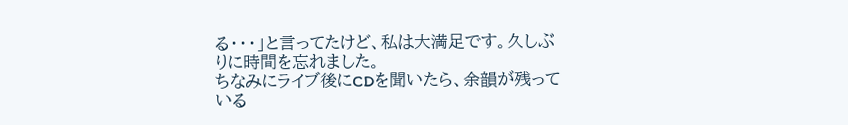る・・・」と言ってたけど、私は大満足です。久しぶりに時間を忘れました。
ちなみにライブ後にCDを聞いたら、余韻が残っている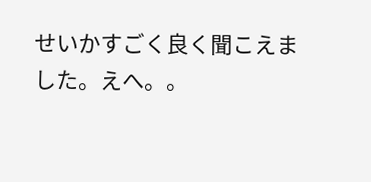せいかすごく良く聞こえました。えへ。。